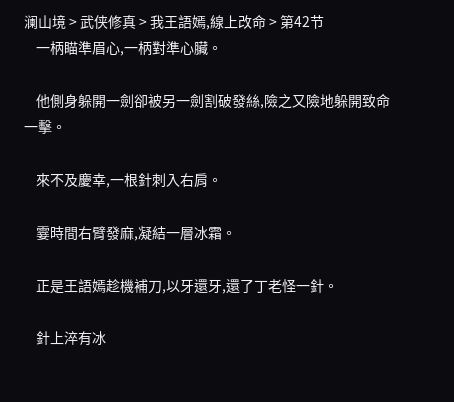澜山境 > 武侠修真 > 我王語嫣,線上改命 > 第42节
    一柄瞄準眉心,一柄對準心臟。

    他側身躲開一劍卻被另一劍割破發絲,險之又險地躲開致命一擊。

    來不及慶幸,一根針刺入右肩。

    霎時間右臂發麻,凝結一層冰霜。

    正是王語嫣趁機補刀,以牙還牙,還了丁老怪一針。

    針上淬有冰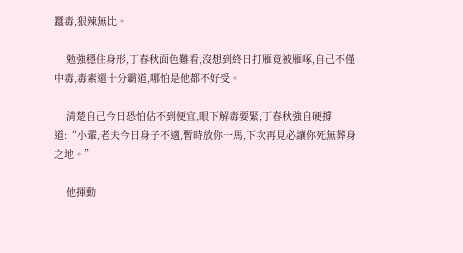蠶毒,狠辣無比。

    勉強穩住身形,丁春秋面色難看,沒想到終日打雁竟被雁啄,自己不僅中毒,毒素還十分霸道,哪怕是他都不好受。

    清楚自己今日恐怕佔不到便宜,眼下解毒要緊,丁春秋強自硬撐道:“小輩,老夫今日身子不適,暫時放你一馬,下次再見必讓你死無葬身之地。”

    他揮動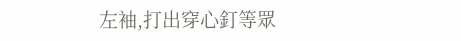左袖,打出穿心釘等眾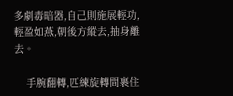多劇毒暗器,自己則施展輕功,輕盈如燕,朝後方縱去,抽身離去。

    手腕翻轉,匹練旋轉間裹住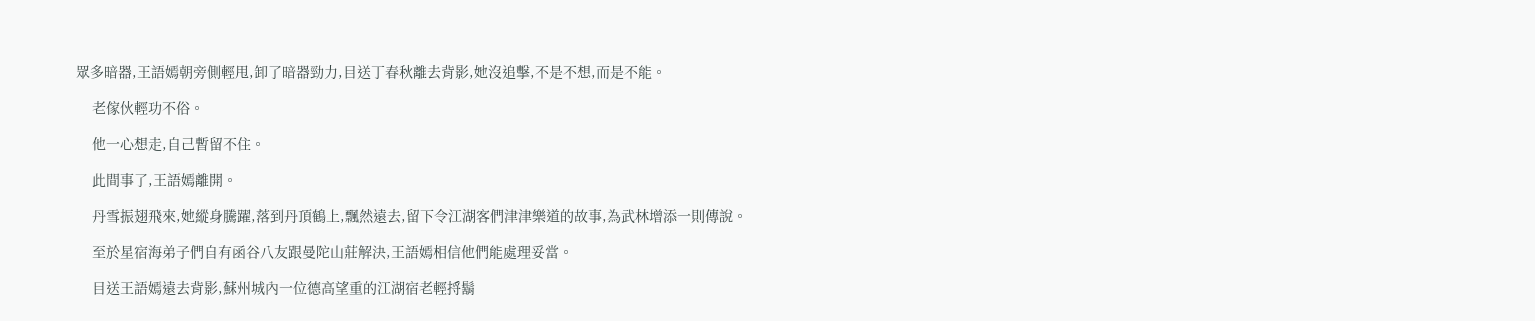眾多暗器,王語嫣朝旁側輕甩,卸了暗器勁力,目送丁春秋離去背影,她沒追擊,不是不想,而是不能。

    老傢伙輕功不俗。

    他一心想走,自己暫留不住。

    此間事了,王語嫣離開。

    丹雪振翅飛來,她縱身騰躍,落到丹頂鶴上,飄然遠去,留下令江湖客們津津樂道的故事,為武林增添一則傳說。

    至於星宿海弟子們自有函谷八友跟曼陀山莊解決,王語嫣相信他們能處理妥當。

    目送王語嫣遠去背影,蘇州城內一位德高望重的江湖宿老輕捋鬍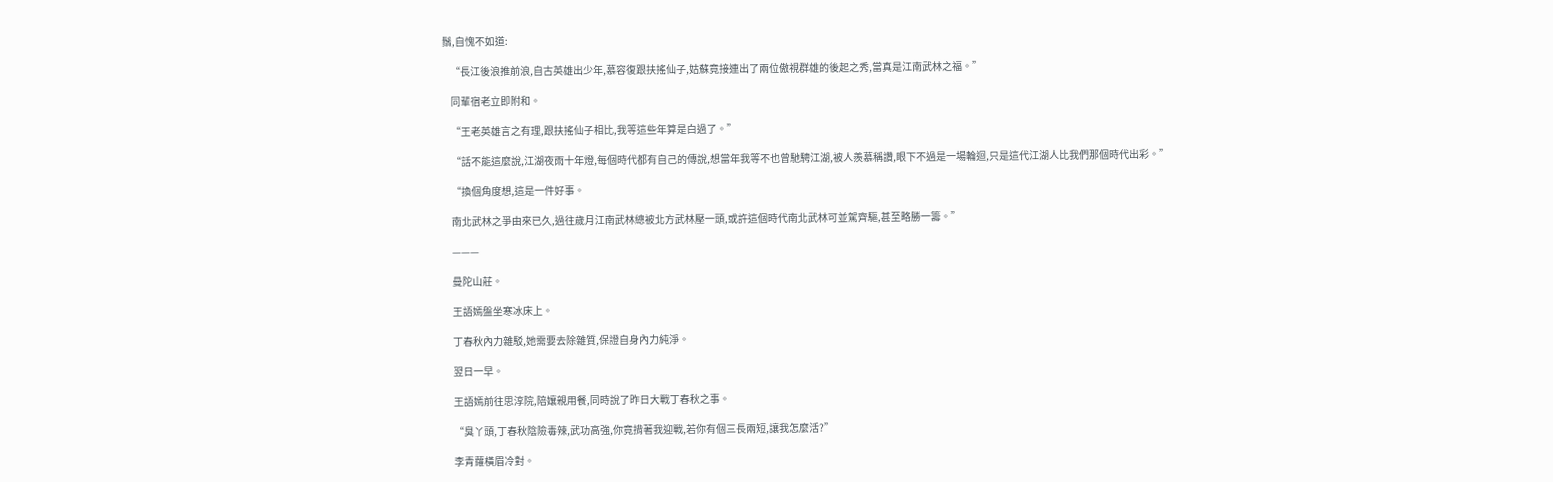鬚,自愧不如道:

    “長江後浪推前浪,自古英雄出少年,慕容復跟扶搖仙子,姑蘇竟接連出了兩位傲視群雄的後起之秀,當真是江南武林之福。”

    同輩宿老立即附和。

    “王老英雄言之有理,跟扶搖仙子相比,我等這些年算是白過了。”

    “話不能這麼說,江湖夜雨十年燈,每個時代都有自己的傳說,想當年我等不也曾馳騁江湖,被人羨慕稱讚,眼下不過是一場輪迴,只是這代江湖人比我們那個時代出彩。”

    “換個角度想,這是一件好事。

    南北武林之爭由來已久,過往歲月江南武林總被北方武林壓一頭,或許這個時代南北武林可並駕齊驅,甚至略勝一籌。”

    ———

    曼陀山莊。

    王語嫣盤坐寒冰床上。

    丁春秋內力雜駁,她需要去除雜質,保證自身內力純淨。

    翌日一早。

    王語嫣前往思淳院,陪孃親用餐,同時說了昨日大戰丁春秋之事。

    “臭丫頭,丁春秋陰險毒辣,武功高強,你竟揹著我迎戰,若你有個三長兩短,讓我怎麼活?”

    李青蘿橫眉冷對。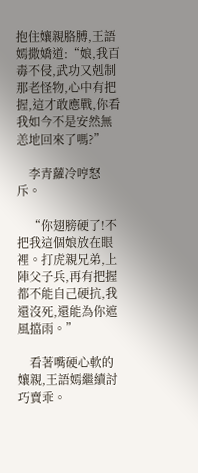抱住孃親胳膊,王語嫣撒嬌道:“娘,我百毒不侵,武功又剋制那老怪物,心中有把握,這才敢應戰,你看我如今不是安然無恙地回來了嗎?”

    李青蘿冷哼怒斥。

    “你翅膀硬了!不把我這個娘放在眼裡。打虎親兄弟,上陣父子兵,再有把握都不能自己硬抗,我還沒死,還能為你遮風擋雨。”

    看著嘴硬心軟的孃親,王語嫣繼續討巧賣乖。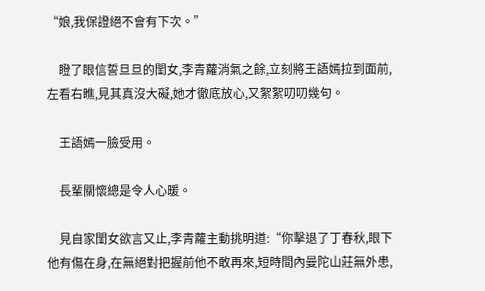“娘,我保證絕不會有下次。”

    瞪了眼信誓旦旦的閨女,李青蘿消氣之餘,立刻將王語嫣拉到面前,左看右瞧,見其真沒大礙,她才徹底放心,又絮絮叨叨幾句。

    王語嫣一臉受用。

    長輩關懷總是令人心暖。

    見自家閨女欲言又止,李青蘿主動挑明道:“你擊退了丁春秋,眼下他有傷在身,在無絕對把握前他不敢再來,短時間內曼陀山莊無外患,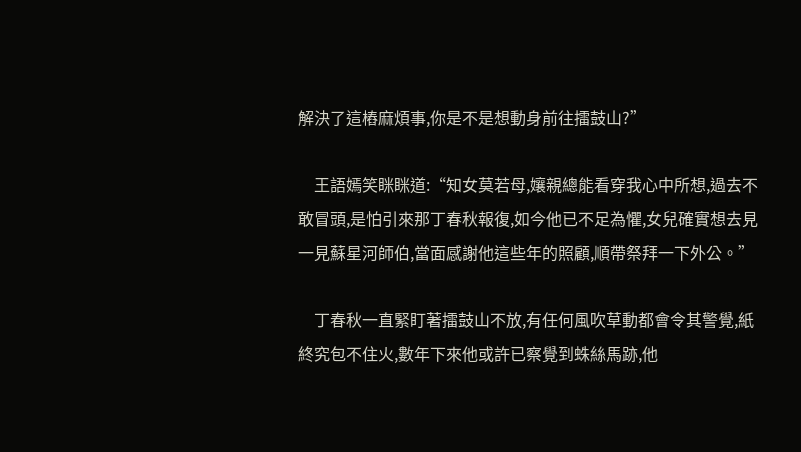解決了這樁麻煩事,你是不是想動身前往擂鼓山?”

    王語嫣笑眯眯道:“知女莫若母,孃親總能看穿我心中所想,過去不敢冒頭,是怕引來那丁春秋報復,如今他已不足為懼,女兒確實想去見一見蘇星河師伯,當面感謝他這些年的照顧,順帶祭拜一下外公。”

    丁春秋一直緊盯著擂鼓山不放,有任何風吹草動都會令其警覺,紙終究包不住火,數年下來他或許已察覺到蛛絲馬跡,他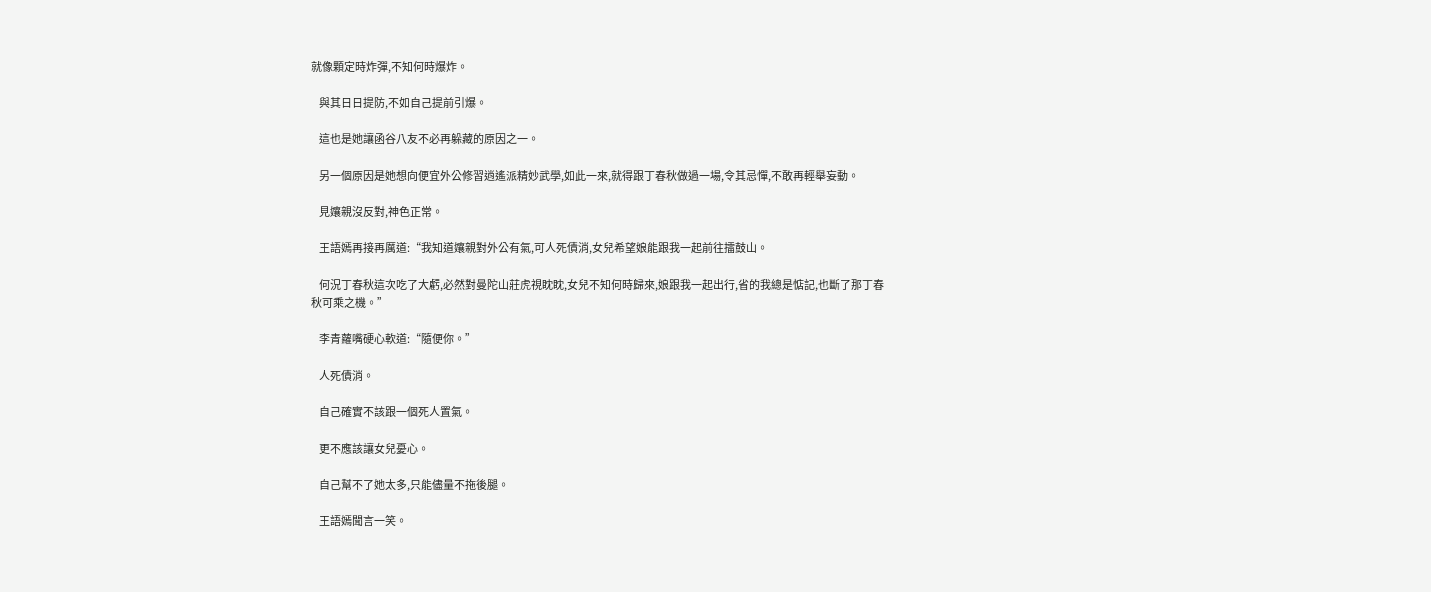就像顆定時炸彈,不知何時爆炸。

    與其日日提防,不如自己提前引爆。

    這也是她讓函谷八友不必再躲藏的原因之一。

    另一個原因是她想向便宜外公修習逍遙派精妙武學,如此一來,就得跟丁春秋做過一場,令其忌憚,不敢再輕舉妄動。

    見孃親沒反對,神色正常。

    王語嫣再接再厲道:“我知道孃親對外公有氣,可人死債消,女兒希望娘能跟我一起前往擂鼓山。

    何況丁春秋這次吃了大虧,必然對曼陀山莊虎視眈眈,女兒不知何時歸來,娘跟我一起出行,省的我總是惦記,也斷了那丁春秋可乘之機。”

    李青蘿嘴硬心軟道:“隨便你。”

    人死債消。

    自己確實不該跟一個死人置氣。

    更不應該讓女兒憂心。

    自己幫不了她太多,只能儘量不拖後腿。

    王語嫣聞言一笑。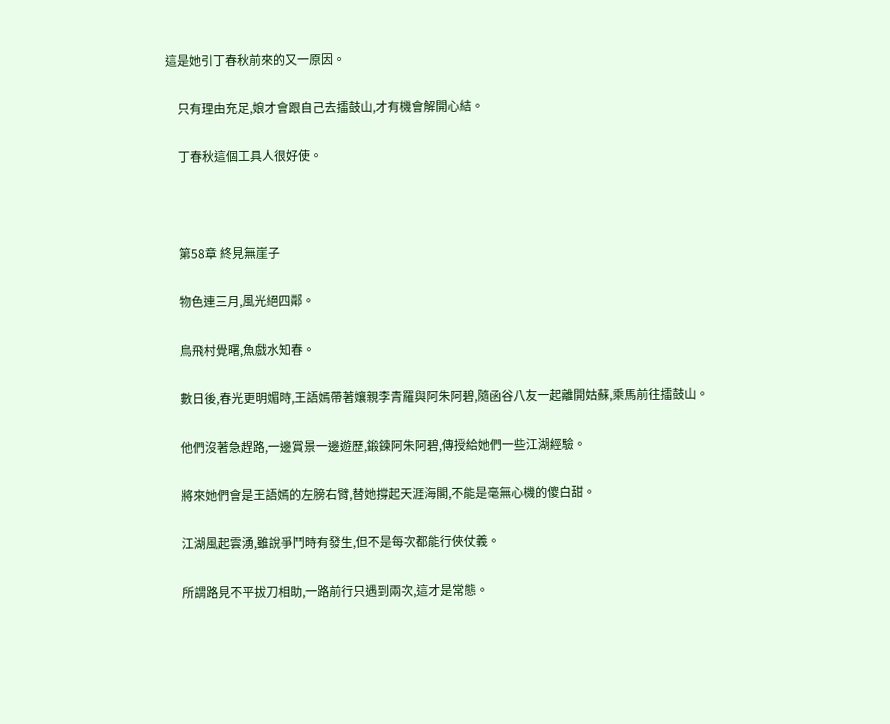這是她引丁春秋前來的又一原因。

    只有理由充足,娘才會跟自己去擂鼓山,才有機會解開心結。

    丁春秋這個工具人很好使。



    第58章 終見無崖子

    物色連三月,風光絕四鄰。

    鳥飛村覺曙,魚戲水知春。

    數日後,春光更明媚時,王語嫣帶著孃親李青羅與阿朱阿碧,隨函谷八友一起離開姑蘇,乘馬前往擂鼓山。

    他們沒著急趕路,一邊賞景一邊遊歷,鍛鍊阿朱阿碧,傳授給她們一些江湖經驗。

    將來她們會是王語嫣的左膀右臂,替她撐起天涯海閣,不能是毫無心機的傻白甜。

    江湖風起雲湧,雖說爭鬥時有發生,但不是每次都能行俠仗義。

    所謂路見不平拔刀相助,一路前行只遇到兩次,這才是常態。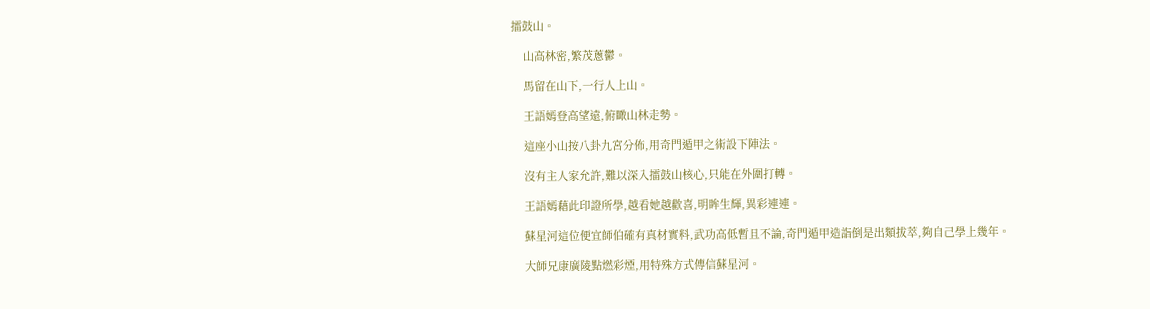擂鼓山。

    山高林密,繁茂蔥鬱。

    馬留在山下,一行人上山。

    王語嫣登高望遠,俯瞰山林走勢。

    這座小山按八卦九宮分佈,用奇門遁甲之術設下陣法。

    沒有主人家允許,難以深入擂鼓山核心,只能在外圍打轉。

    王語嫣藉此印證所學,越看她越歡喜,明眸生輝,異彩連連。

    蘇星河這位便宜師伯確有真材實料,武功高低暫且不論,奇門遁甲造詣倒是出類拔萃,夠自己學上幾年。

    大師兄康廣陵點燃彩煙,用特殊方式傳信蘇星河。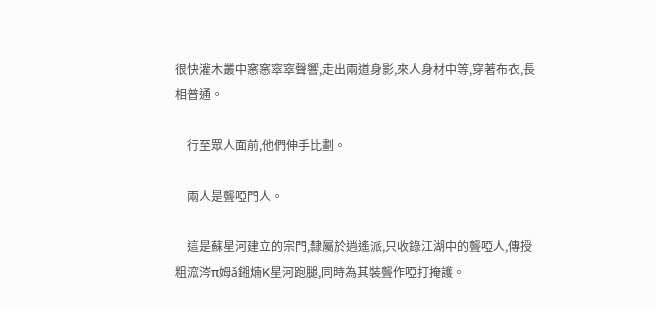很快灌木叢中窸窸窣窣聲響,走出兩道身影,來人身材中等,穿著布衣,長相普通。

    行至眾人面前,他們伸手比劃。

    兩人是聾啞門人。

    這是蘇星河建立的宗門,隸屬於逍遙派,只收錄江湖中的聾啞人,傳授粗溛涔π姆ǎ鎺煵K星河跑腿,同時為其裝聾作啞打掩護。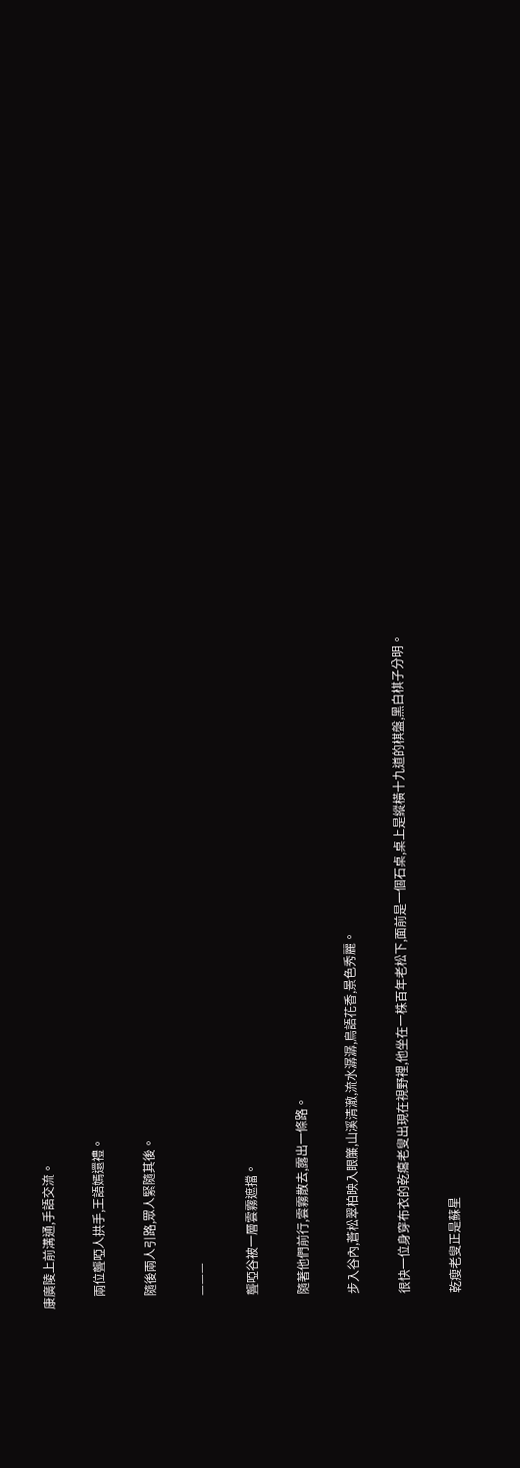康廣陵上前溝通,手語交流。

    兩位聾啞人拱手,王語嫣還禮。

    隨後兩人引路,眾人緊隨其後。

    ———

    聾啞谷被一層雲霧遮擋。

    隨著他們前行,雲霧散去,露出一條路。

    步入谷內,蒼松翠柏映入眼簾,山溪清澈,流水潺潺,鳥語花香,景色秀麗。

    很快一位身穿布衣的乾癟老叟出現在視野裡,他坐在一株百年老松下,面前是一個石桌,桌上是縱橫十九道的棋盤,黑白棋子分明。

    乾瘦老叟正是蘇星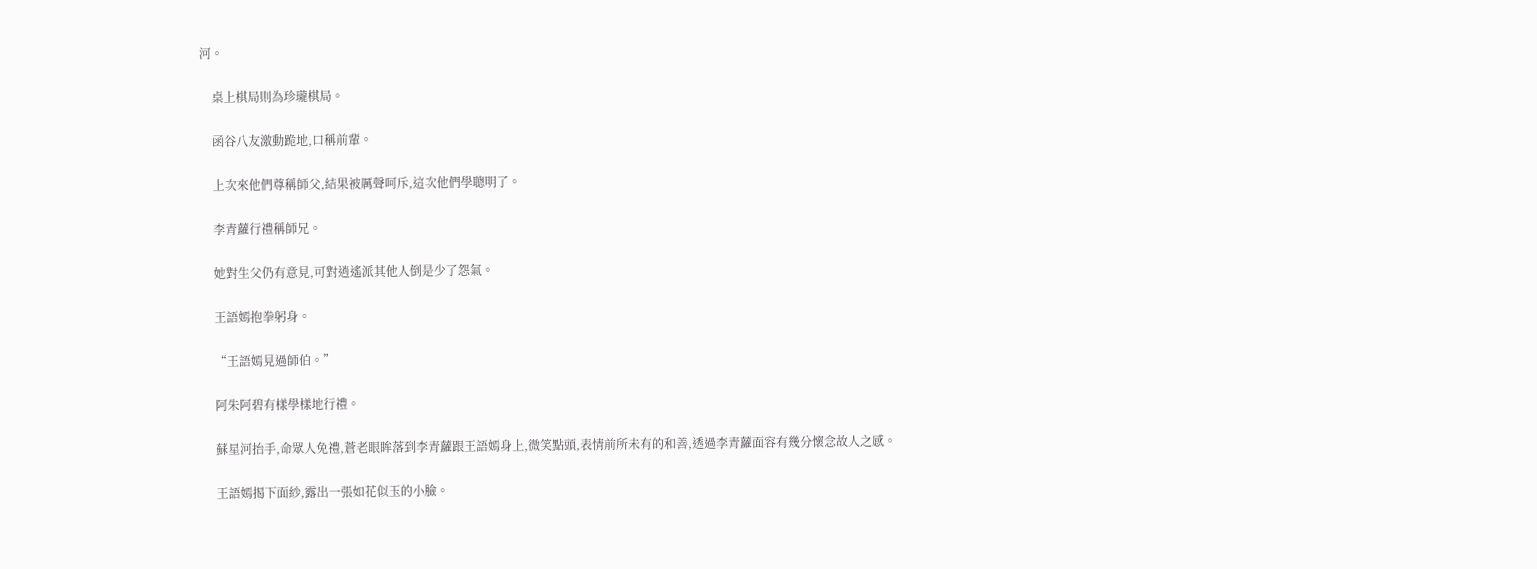河。

    桌上棋局則為珍瓏棋局。

    函谷八友激動跪地,口稱前輩。

    上次來他們尊稱師父,結果被厲聲呵斥,這次他們學聰明了。

    李青蘿行禮稱師兄。

    她對生父仍有意見,可對逍遙派其他人倒是少了怨氣。

    王語嫣抱拳躬身。

    “王語嫣見過師伯。”

    阿朱阿碧有樣學樣地行禮。

    蘇星河抬手,命眾人免禮,蒼老眼眸落到李青蘿跟王語嫣身上,微笑點頭,表情前所未有的和善,透過李青蘿面容有幾分懷念故人之感。

    王語嫣揭下面紗,露出一張如花似玉的小臉。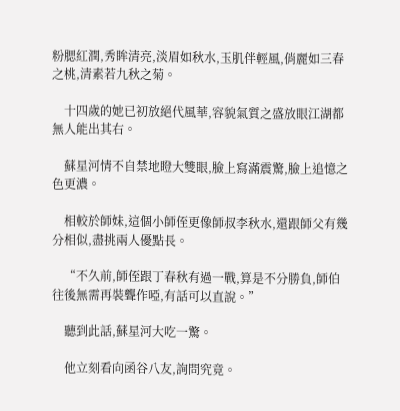粉腮紅潤,秀眸清亮,淡眉如秋水,玉肌伴輕風,俏麗如三春之桃,清素若九秋之菊。

    十四歲的她已初放絕代風華,容貌氣質之盛放眼江湖都無人能出其右。

    蘇星河情不自禁地瞪大雙眼,臉上寫滿震驚,臉上追憶之色更濃。

    相較於師妹,這個小師侄更像師叔李秋水,還跟師父有幾分相似,盡挑兩人優點長。

    “不久前,師侄跟丁春秋有過一戰,算是不分勝負,師伯往後無需再裝聾作啞,有話可以直說。”

    聽到此話,蘇星河大吃一驚。

    他立刻看向函谷八友,詢問究竟。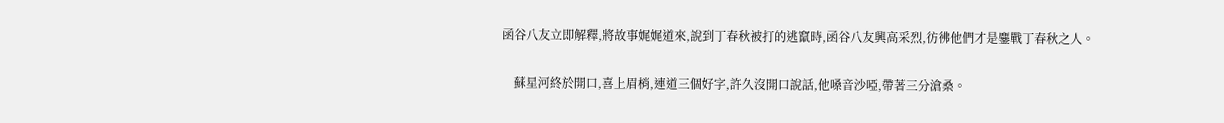函谷八友立即解釋,將故事娓娓道來,說到丁春秋被打的逃竄時,函谷八友興高采烈,彷彿他們才是鏖戰丁春秋之人。

    蘇星河終於開口,喜上眉梢,連道三個好字,許久沒開口說話,他嗓音沙啞,帶著三分滄桑。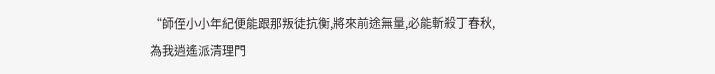“師侄小小年紀便能跟那叛徒抗衡,將來前途無量,必能斬殺丁春秋,為我逍遙派清理門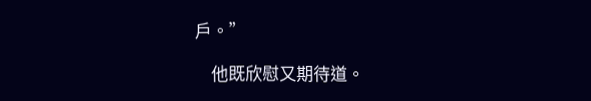戶。”

    他既欣慰又期待道。